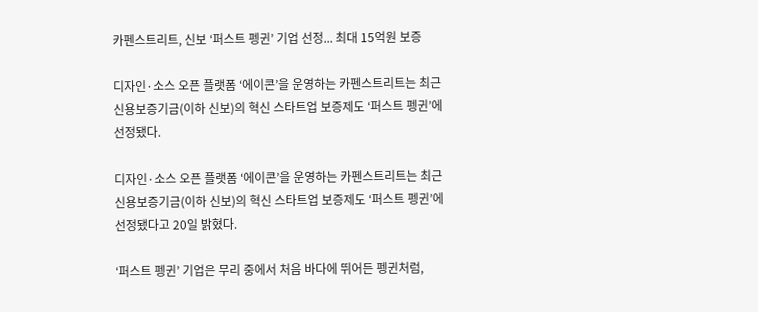카펜스트리트, 신보 ‘퍼스트 펭귄’ 기업 선정... 최대 15억원 보증

디자인·소스 오픈 플랫폼 ‘에이콘’을 운영하는 카펜스트리트는 최근 신용보증기금(이하 신보)의 혁신 스타트업 보증제도 ‘퍼스트 펭귄’에 선정됐다.

디자인·소스 오픈 플랫폼 ‘에이콘’을 운영하는 카펜스트리트는 최근 신용보증기금(이하 신보)의 혁신 스타트업 보증제도 ‘퍼스트 펭귄’에 선정됐다고 20일 밝혔다.

‘퍼스트 펭귄’ 기업은 무리 중에서 처음 바다에 뛰어든 펭귄처럼,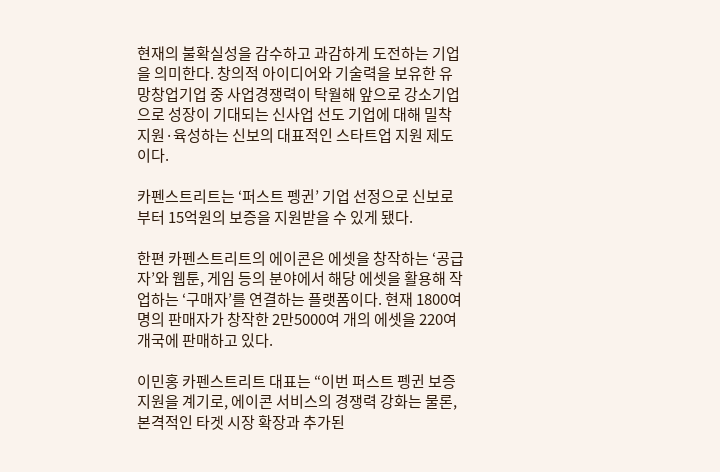현재의 불확실성을 감수하고 과감하게 도전하는 기업을 의미한다. 창의적 아이디어와 기술력을 보유한 유망창업기업 중 사업경쟁력이 탁월해 앞으로 강소기업으로 성장이 기대되는 신사업 선도 기업에 대해 밀착 지원·육성하는 신보의 대표적인 스타트업 지원 제도이다.

카펜스트리트는 ‘퍼스트 펭귄’ 기업 선정으로 신보로부터 15억원의 보증을 지원받을 수 있게 됐다.

한편 카펜스트리트의 에이콘은 에셋을 창작하는 ‘공급자’와 웹툰, 게임 등의 분야에서 해당 에셋을 활용해 작업하는 ‘구매자’를 연결하는 플랫폼이다. 현재 1800여 명의 판매자가 창작한 2만5000여 개의 에셋을 220여 개국에 판매하고 있다.

이민홍 카펜스트리트 대표는 “이번 퍼스트 펭귄 보증 지원을 계기로, 에이콘 서비스의 경쟁력 강화는 물론, 본격적인 타겟 시장 확장과 추가된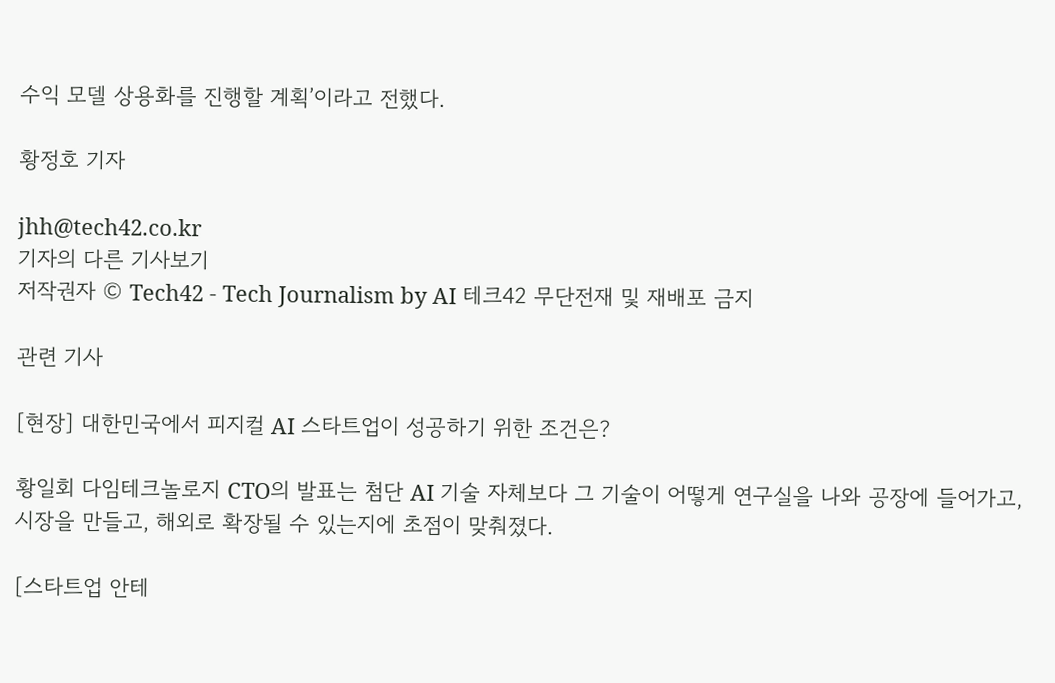수익 모델 상용화를 진행할 계획’이라고 전했다.

황정호 기자

jhh@tech42.co.kr
기자의 다른 기사보기
저작권자 © Tech42 - Tech Journalism by AI 테크42 무단전재 및 재배포 금지

관련 기사

[현장] 대한민국에서 피지컬 AI 스타트업이 성공하기 위한 조건은?

황일회 다임테크놀로지 CTO의 발표는 첨단 AI 기술 자체보다 그 기술이 어떻게 연구실을 나와 공장에 들어가고, 시장을 만들고, 해외로 확장될 수 있는지에 초점이 맞춰졌다.

[스타트업 안테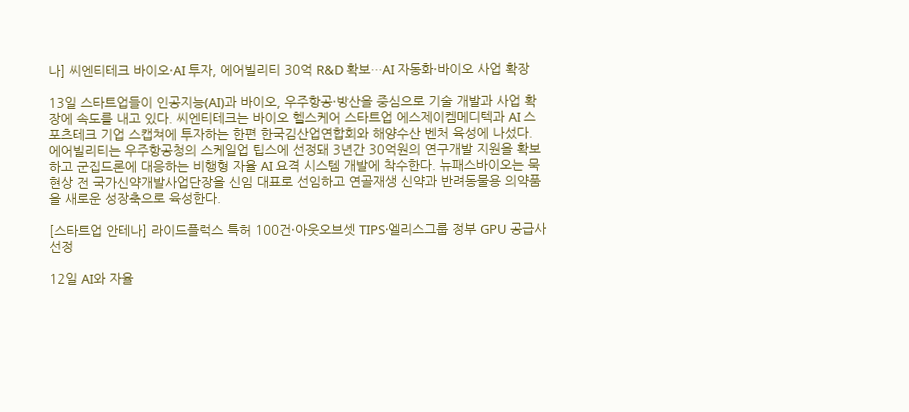나] 씨엔티테크 바이오·AI 투자, 에어빌리티 30억 R&D 확보…AI 자동화·바이오 사업 확장

13일 스타트업들이 인공지능(AI)과 바이오, 우주항공·방산을 중심으로 기술 개발과 사업 확장에 속도를 내고 있다. 씨엔티테크는 바이오 헬스케어 스타트업 에스제이켐메디텍과 AI 스포츠테크 기업 스캡쳐에 투자하는 한편 한국김산업연합회와 해양수산 벤처 육성에 나섰다. 에어빌리티는 우주항공청의 스케일업 팁스에 선정돼 3년간 30억원의 연구개발 지원을 확보하고 군집드론에 대응하는 비행형 자율 AI 요격 시스템 개발에 착수한다. 뉴패스바이오는 묵현상 전 국가신약개발사업단장을 신임 대표로 선임하고 연골재생 신약과 반려동물용 의약품을 새로운 성장축으로 육성한다.

[스타트업 안테나] 라이드플럭스 특허 100건·아웃오브셋 TIPS·엘리스그룹 정부 GPU 공급사 선정

12일 AI와 자율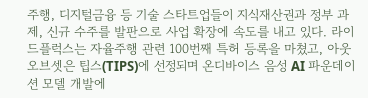주행, 디지털금융 등 기술 스타트업들이 지식재산권과 정부 과제, 신규 수주를 발판으로 사업 확장에 속도를 내고 있다. 라이드플럭스는 자율주행 관련 100번째 특허 등록을 마쳤고, 아웃오브셋은 팁스(TIPS)에 선정되며 온디바이스 음성 AI 파운데이션 모델 개발에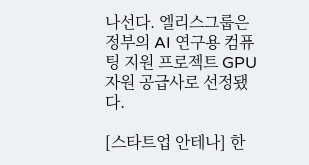나선다. 엘리스그룹은 정부의 AI 연구용 컴퓨팅 지원 프로젝트 GPU 자원 공급사로 선정됐다.

[스타트업 안테나] 한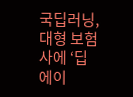국딥러닝, 대형 보험사에 ‘딥에이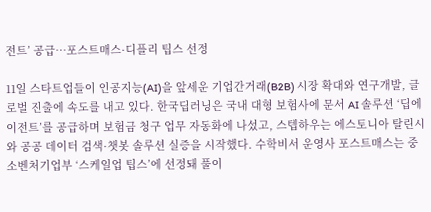전트’ 공급…포스트매스·디플리 팁스 선정

11일 스타트업들이 인공지능(AI)을 앞세운 기업간거래(B2B) 시장 확대와 연구개발, 글로벌 진출에 속도를 내고 있다. 한국딥러닝은 국내 대형 보험사에 문서 AI 솔루션 ‘딥에이전트’를 공급하며 보험금 청구 업무 자동화에 나섰고, 스텝하우는 에스토니아 탈린시와 공공 데이터 검색·챗봇 솔루션 실증을 시작했다. 수학비서 운영사 포스트매스는 중소벤처기업부 ‘스케일업 팁스’에 선정돼 풀이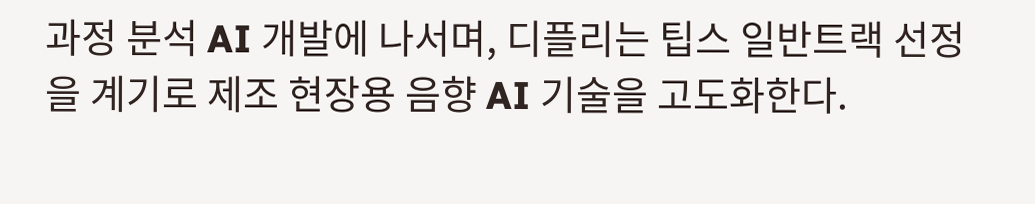과정 분석 AI 개발에 나서며, 디플리는 팁스 일반트랙 선정을 계기로 제조 현장용 음향 AI 기술을 고도화한다.